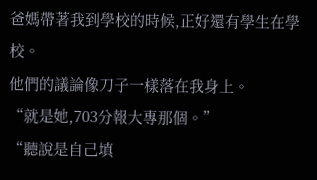爸媽帶著我到學校的時候,正好還有學生在學校。
他們的議論像刀子一樣落在我身上。
“就是她,703分報大專那個。”
“聽說是自己填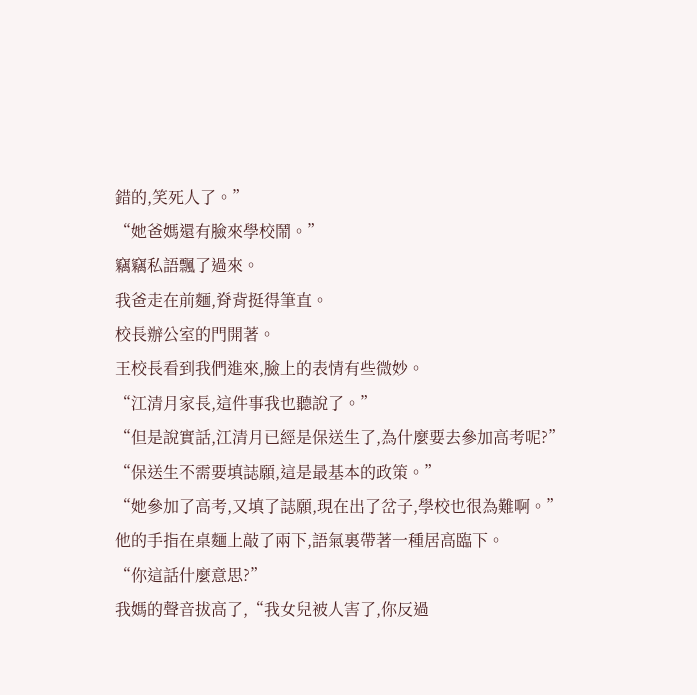錯的,笑死人了。”
“她爸媽還有臉來學校鬧。”
竊竊私語飄了過來。
我爸走在前麵,脊背挺得筆直。
校長辦公室的門開著。
王校長看到我們進來,臉上的表情有些微妙。
“江清月家長,這件事我也聽說了。”
“但是說實話,江清月已經是保送生了,為什麼要去參加高考呢?”
“保送生不需要填誌願,這是最基本的政策。”
“她參加了高考,又填了誌願,現在出了岔子,學校也很為難啊。”
他的手指在桌麵上敲了兩下,語氣裏帶著一種居高臨下。
“你這話什麼意思?”
我媽的聲音拔高了,“我女兒被人害了,你反過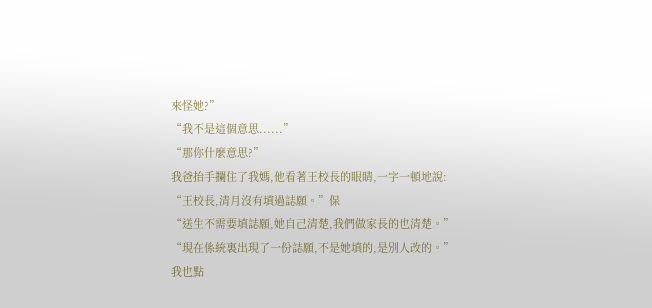來怪她?”
“我不是這個意思......”
“那你什麼意思?”
我爸抬手攔住了我媽,他看著王校長的眼睛,一字一頓地說:
“王校長,清月沒有填過誌願。”保
“送生不需要填誌願,她自己清楚,我們做家長的也清楚。”
“現在係統裏出現了一份誌願,不是她填的,是別人改的。”
我也點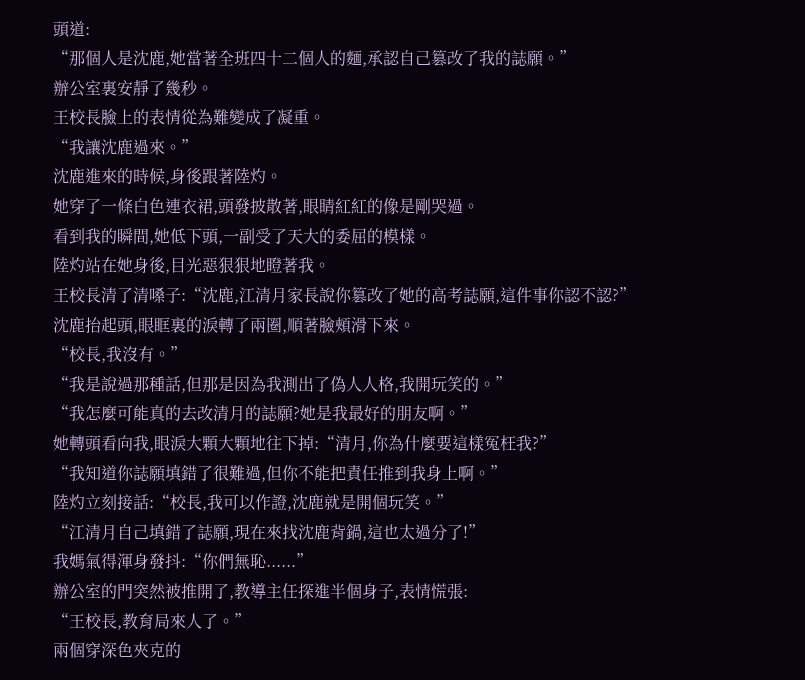頭道:
“那個人是沈鹿,她當著全班四十二個人的麵,承認自己篡改了我的誌願。”
辦公室裏安靜了幾秒。
王校長臉上的表情從為難變成了凝重。
“我讓沈鹿過來。”
沈鹿進來的時候,身後跟著陸灼。
她穿了一條白色連衣裙,頭發披散著,眼睛紅紅的像是剛哭過。
看到我的瞬間,她低下頭,一副受了天大的委屈的模樣。
陸灼站在她身後,目光惡狠狠地瞪著我。
王校長清了清嗓子:“沈鹿,江清月家長說你篡改了她的高考誌願,這件事你認不認?”
沈鹿抬起頭,眼眶裏的淚轉了兩圈,順著臉頰滑下來。
“校長,我沒有。”
“我是說過那種話,但那是因為我測出了偽人人格,我開玩笑的。”
“我怎麼可能真的去改清月的誌願?她是我最好的朋友啊。”
她轉頭看向我,眼淚大顆大顆地往下掉:“清月,你為什麼要這樣冤枉我?”
“我知道你誌願填錯了很難過,但你不能把責任推到我身上啊。”
陸灼立刻接話:“校長,我可以作證,沈鹿就是開個玩笑。”
“江清月自己填錯了誌願,現在來找沈鹿背鍋,這也太過分了!”
我媽氣得渾身發抖:“你們無恥......”
辦公室的門突然被推開了,教導主任探進半個身子,表情慌張:
“王校長,教育局來人了。”
兩個穿深色夾克的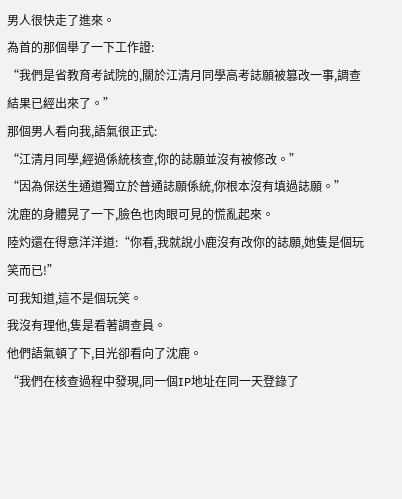男人很快走了進來。
為首的那個舉了一下工作證:
“我們是省教育考試院的,關於江清月同學高考誌願被篡改一事,調查結果已經出來了。”
那個男人看向我,語氣很正式:
“江清月同學,經過係統核查,你的誌願並沒有被修改。”
“因為保送生通道獨立於普通誌願係統,你根本沒有填過誌願。”
沈鹿的身體晃了一下,臉色也肉眼可見的慌亂起來。
陸灼還在得意洋洋道:“你看,我就說小鹿沒有改你的誌願,她隻是個玩笑而已!”
可我知道,這不是個玩笑。
我沒有理他,隻是看著調查員。
他們語氣頓了下,目光卻看向了沈鹿。
“我們在核查過程中發現,同一個IP地址在同一天登錄了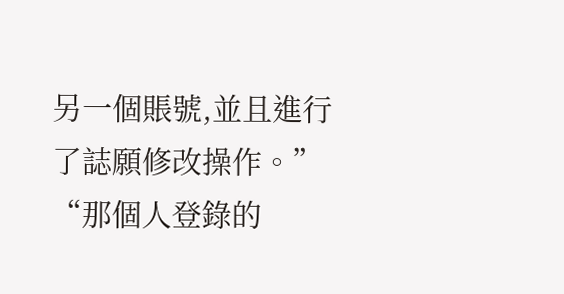另一個賬號,並且進行了誌願修改操作。”
“那個人登錄的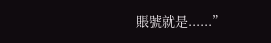賬號就是......”